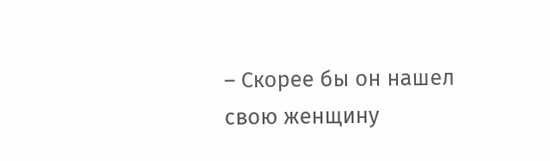– Скорее бы он нашел свою женщину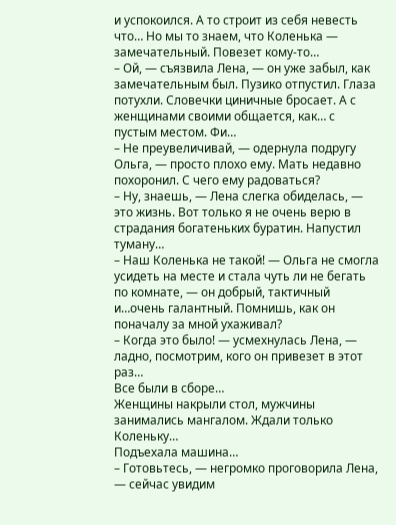и успокоился. А то строит из себя невесть что… Но мы то знаем, что Коленька — замечательный. Повезет кому-то…
– Ой, — съязвила Лена, — он уже забыл, как замечательным был. Пузико отпустил. Глаза потухли. Словечки циничные бросает. А с женщинами своими общается, как… с пустым местом. Фи…
– Не преувеличивай, — одернула подругу Ольга, — просто плохо ему. Мать недавно похоронил. С чего ему радоваться?
– Ну, знаешь, — Лена слегка обиделась, — это жизнь. Вот только я не очень верю в страдания богатеньких буратин. Напустил туману…
– Наш Коленька не такой! — Ольга не смогла усидеть на месте и стала чуть ли не бегать по комнате, — он добрый, тактичный и…очень галантный. Помнишь, как он поначалу за мной ухаживал?
– Когда это было! — усмехнулась Лена, — ладно, посмотрим, кого он привезет в этот раз…
Все были в сборе…
Женщины накрыли стол, мужчины занимались мангалом. Ждали только Коленьку…
Подъехала машина…
– Готовьтесь, — негромко проговорила Лена, — сейчас увидим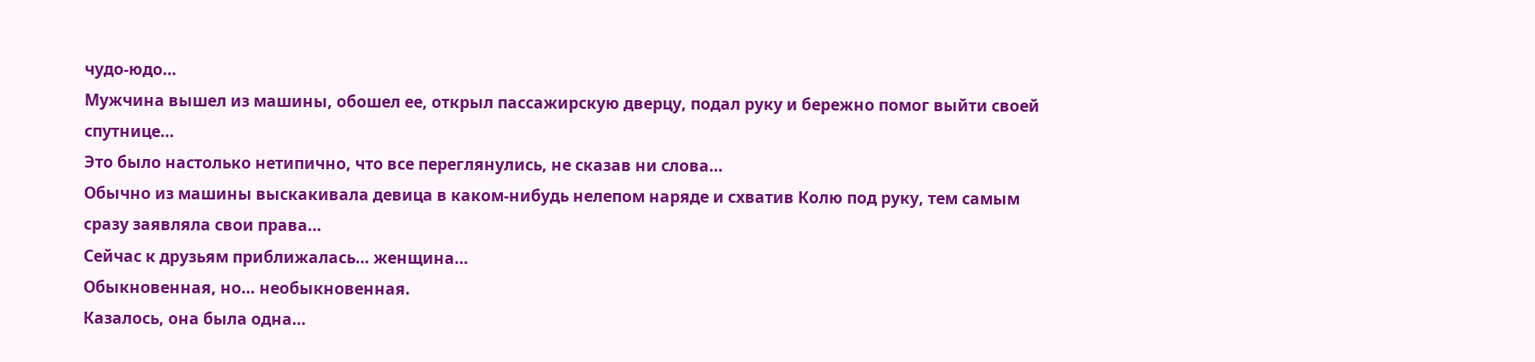чудо-юдо…
Мужчина вышел из машины, обошел ее, открыл пассажирскую дверцу, подал руку и бережно помог выйти своей спутнице…
Это было настолько нетипично, что все переглянулись, не сказав ни слова…
Обычно из машины выскакивала девица в каком-нибудь нелепом наряде и схватив Колю под руку, тем самым сразу заявляла свои права…
Сейчас к друзьям приближалась… женщина…
Обыкновенная, но… необыкновенная.
Казалось, она была одна…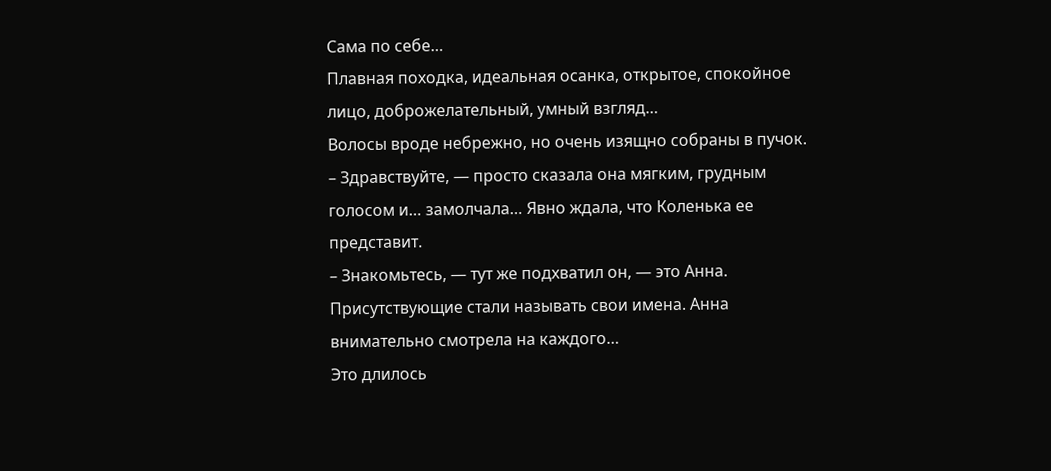Сама по себе…
Плавная походка, идеальная осанка, открытое, спокойное лицо, доброжелательный, умный взгляд…
Волосы вроде небрежно, но очень изящно собраны в пучок.
– Здравствуйте, — просто сказала она мягким, грудным голосом и… замолчала… Явно ждала, что Коленька ее представит.
– Знакомьтесь, — тут же подхватил он, — это Анна.
Присутствующие стали называть свои имена. Анна внимательно смотрела на каждого…
Это длилось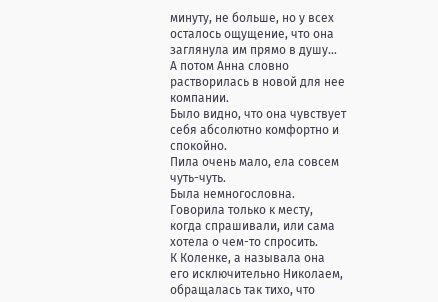минуту, не больше, но у всех осталось ощущение, что она заглянула им прямо в душу…
А потом Анна словно растворилась в новой для нее компании.
Было видно, что она чувствует себя абсолютно комфортно и спокойно.
Пила очень мало, ела совсем чуть-чуть.
Была немногословна. Говорила только к месту, когда спрашивали, или сама хотела о чем-то спросить.
К Коленке, а называла она его исключительно Николаем, обращалась так тихо, что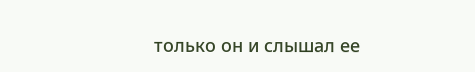только он и слышал ее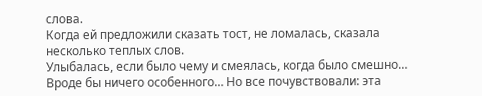слова.
Когда ей предложили сказать тост, не ломалась, сказала несколько теплых слов.
Улыбалась, если было чему и смеялась, когда было смешно…
Вроде бы ничего особенного… Но все почувствовали: эта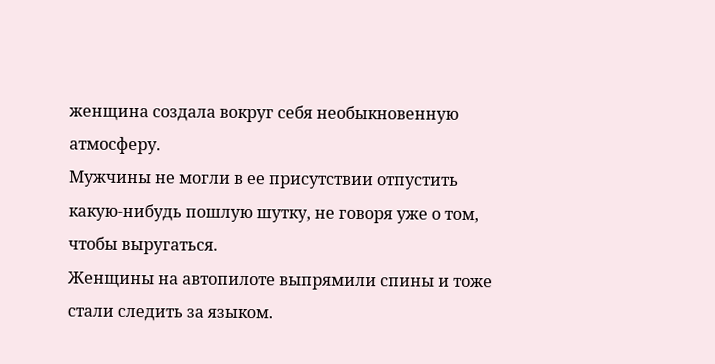женщина создала вокруг себя необыкновенную атмосферу.
Мужчины не могли в ее присутствии отпустить какую-нибудь пошлую шутку, не говоря уже о том, чтобы выругаться.
Женщины на автопилоте выпрямили спины и тоже стали следить за языком.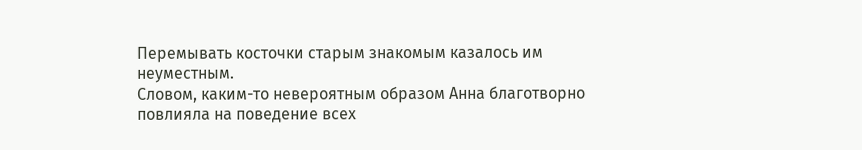Перемывать косточки старым знакомым казалось им неуместным.
Словом, каким-то невероятным образом Анна благотворно повлияла на поведение всех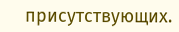присутствующих.